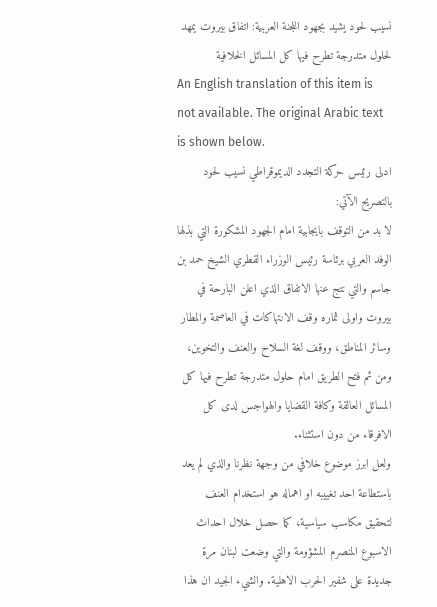نسيب لحود يشيد بجهود اللجنة العربية: اتفاق بيروت يمهد لحلول متدرجة تطرح فيها كل المسائل الخلافية
An English translation of this item is not available. The original Arabic text is shown below.
ادلى رئيس حركة التجدد الديموقراطي نسيب لحود بالتصريح الآتي:
لا بد من التوقف بايجابية امام الجهود المشكورة التي بذلها الوفد العربي برئاسة رئيس الوزراء القطري الشيخ حمد بن جاسم والتي نتج عنها الاتفاق الذي اعلن البارحة في بيروت واولى ثماره وقف الانتهاكات في العاصمة والمطار وسائر المناطق، ووقف لغة السلاح والعنف والتخوين، ومن ثم فتح الطريق امام حلول متدرجة تطرح فيها كل المسائل العالقة وكافة القضايا والهواجس لدى كل الافرقاء من دون استثناء.
ولعل ابرز موضوع خلافي من وجهة نظرنا والذي لم يعد باستطاعة احد تغييبه او اهماله هو استخدام العنف لتحقيق مكاسب سياسية، كما حصل خلال احداث الاسبوع المنصرم المشؤومة والتي وضعت لبنان مرة جديدة على شفير الحرب الاهلية. والشيء الجيد ان هذا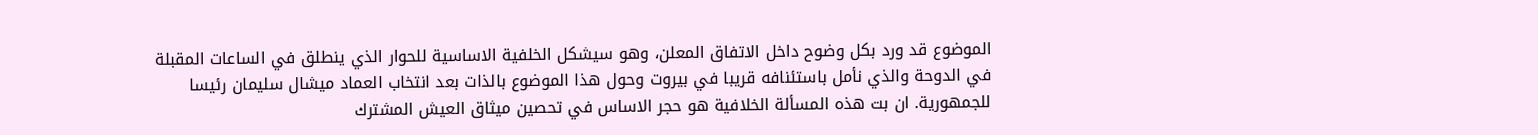الموضوع قد ورد بكل وضوح داخل الاتفاق المعلن، وهو سيشكل الخلفية الاساسية للحوار الذي ينطلق في الساعات المقبلة في الدوحة والذي نأمل باستئنافه قريبا في بيروت وحول هذا الموضوع بالذات بعد انتخاب العماد ميشال سليمان رئيسا للجمهورية. ان بت هذه المسألة الخلافية هو حجر الاساس في تحصين ميثاق العيش المشترك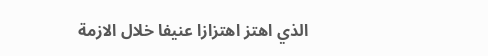الذي اهتز اهتزازا عنيفا خلال الازمة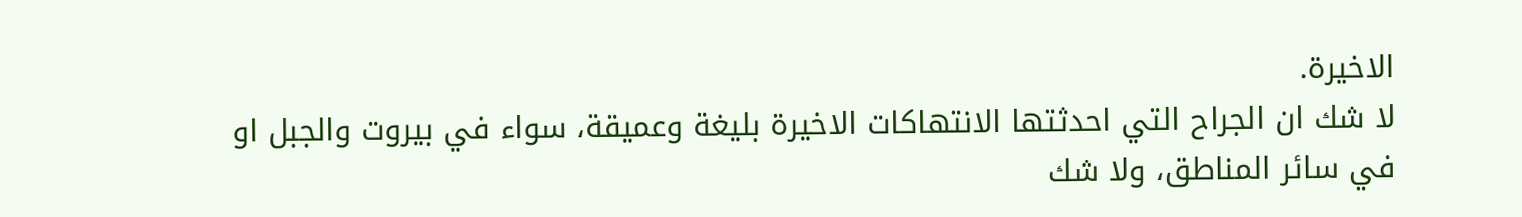الاخيرة.
لا شك ان الجراح التي احدثتها الانتهاكات الاخيرة بليغة وعميقة، سواء في بيروت والجبل او في سائر المناطق، ولا شك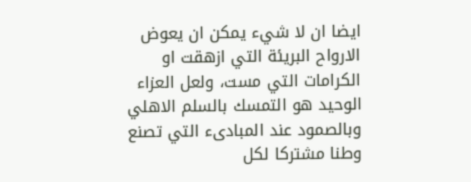ايضا ان لا شيء يمكن ان يعوض الارواح البريئة التي ازهقت او الكرامات التي مست، ولعل العزاء الوحيد هو التمسك بالسلم الاهلي وبالصمود عند المبادىء التي تصنع وطنا مشتركا لكل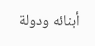أبنائه ودولة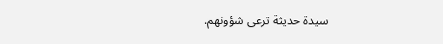سيدة حديثة ترعى شؤونهم.